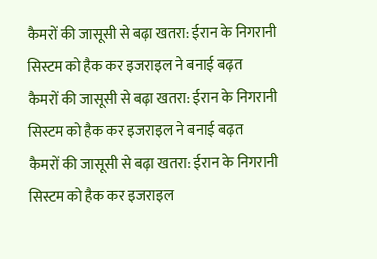कैमरों की जासूसी से बढ़ा खतरा: ईरान के निगरानी सिस्टम को हैक कर इजराइल ने बनाई बढ़त
कैमरों की जासूसी से बढ़ा खतरा: ईरान के निगरानी सिस्टम को हैक कर इजराइल ने बनाई बढ़त
कैमरों की जासूसी से बढ़ा खतरा: ईरान के निगरानी सिस्टम को हैक कर इजराइल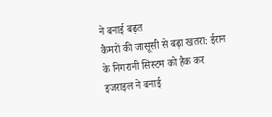ने बनाई बढ़त
कैमरों की जासूसी से बढ़ा खतरा: ईरान के निगरानी सिस्टम को हैक कर इजराइल ने बनाई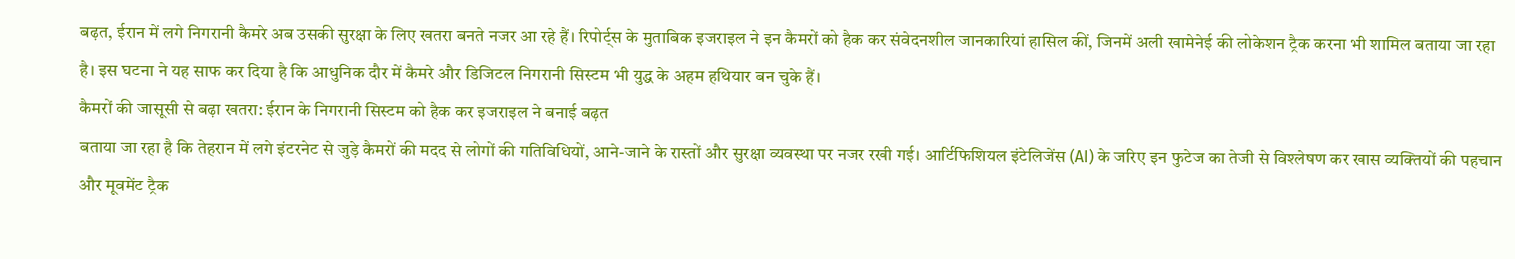बढ़त, ईरान में लगे निगरानी कैमरे अब उसकी सुरक्षा के लिए खतरा बनते नजर आ रहे हैं। रिपोर्ट्स के मुताबिक इजराइल ने इन कैमरों को हैक कर संवेदनशील जानकारियां हासिल कीं, जिनमें अली खामेनेई की लोकेशन ट्रैक करना भी शामिल बताया जा रहा है। इस घटना ने यह साफ कर दिया है कि आधुनिक दौर में कैमरे और डिजिटल निगरानी सिस्टम भी युद्ध के अहम हथियार बन चुके हैं।
कैमरों की जासूसी से बढ़ा खतरा: ईरान के निगरानी सिस्टम को हैक कर इजराइल ने बनाई बढ़त
बताया जा रहा है कि तेहरान में लगे इंटरनेट से जुड़े कैमरों की मदद से लोगों की गतिविधियों, आने-जाने के रास्तों और सुरक्षा व्यवस्था पर नजर रखी गई। आर्टिफिशियल इंटेलिजेंस (AI) के जरिए इन फुटेज का तेजी से विश्लेषण कर खास व्यक्तियों की पहचान और मूवमेंट ट्रैक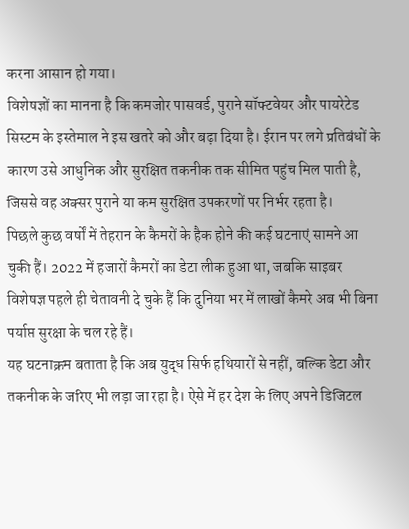करना आसान हो गया।
विशेषज्ञों का मानना है कि कमजोर पासवर्ड, पुराने सॉफ्टवेयर और पायरेटेड सिस्टम के इस्तेमाल ने इस खतरे को और बढ़ा दिया है। ईरान पर लगे प्रतिबंधों के कारण उसे आधुनिक और सुरक्षित तकनीक तक सीमित पहुंच मिल पाती है, जिससे वह अक्सर पुराने या कम सुरक्षित उपकरणों पर निर्भर रहता है।
पिछले कुछ वर्षों में तेहरान के कैमरों के हैक होने की कई घटनाएं सामने आ चुकी हैं। 2022 में हजारों कैमरों का डेटा लीक हुआ था, जबकि साइबर विशेषज्ञ पहले ही चेतावनी दे चुके हैं कि दुनिया भर में लाखों कैमरे अब भी बिना पर्याप्त सुरक्षा के चल रहे हैं।
यह घटनाक्रम बताता है कि अब युद्ध सिर्फ हथियारों से नहीं, बल्कि डेटा और तकनीक के जरिए भी लड़ा जा रहा है। ऐसे में हर देश के लिए अपने डिजिटल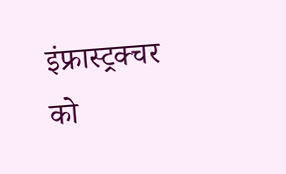इंफ्रास्ट्रक्चर को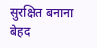सुरक्षित बनाना बेहद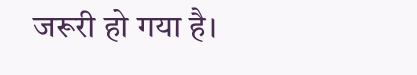जरूरी हो गया है।